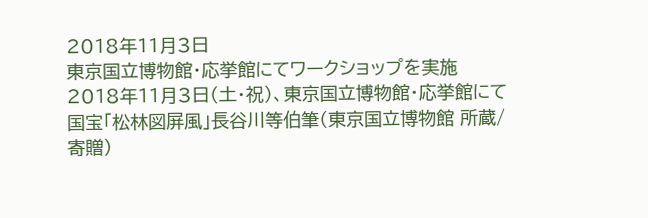2018年11月3日
東京国立博物館・応挙館にてワークショップを実施
2018年11月3日(土・祝)、東京国立博物館・応挙館にて国宝「松林図屏風」長谷川等伯筆(東京国立博物館 所蔵/寄贈)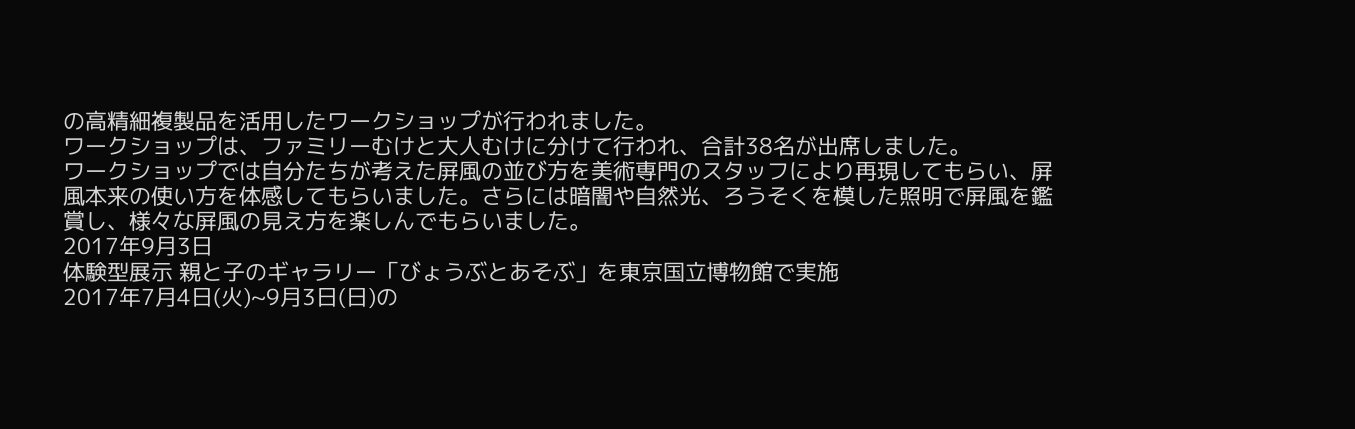の高精細複製品を活用したワークショップが行われました。
ワークショップは、ファミリーむけと大人むけに分けて行われ、合計38名が出席しました。
ワークショップでは自分たちが考えた屏風の並び方を美術専門のスタッフにより再現してもらい、屏風本来の使い方を体感してもらいました。さらには暗闇や自然光、ろうそくを模した照明で屏風を鑑賞し、様々な屏風の見え方を楽しんでもらいました。
2017年9月3日
体験型展示 親と子のギャラリー「びょうぶとあそぶ」を東京国立博物館で実施
2017年7月4日(火)~9月3日(日)の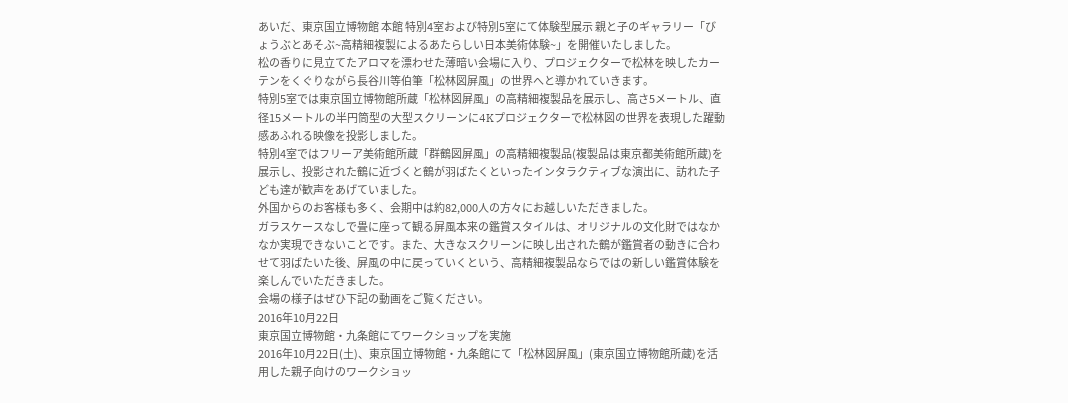あいだ、東京国立博物館 本館 特別4室および特別5室にて体験型展示 親と子のギャラリー「びょうぶとあそぶ~高精細複製によるあたらしい日本美術体験~」を開催いたしました。
松の香りに見立てたアロマを漂わせた薄暗い会場に入り、プロジェクターで松林を映したカーテンをくぐりながら長谷川等伯筆「松林図屏風」の世界へと導かれていきます。
特別5室では東京国立博物館所蔵「松林図屏風」の高精細複製品を展示し、高さ5メートル、直径15メートルの半円筒型の大型スクリーンに4Kプロジェクターで松林図の世界を表現した躍動感あふれる映像を投影しました。
特別4室ではフリーア美術館所蔵「群鶴図屏風」の高精細複製品(複製品は東京都美術館所蔵)を展示し、投影された鶴に近づくと鶴が羽ばたくといったインタラクティブな演出に、訪れた子ども達が歓声をあげていました。
外国からのお客様も多く、会期中は約82,000人の方々にお越しいただきました。
ガラスケースなしで畳に座って観る屏風本来の鑑賞スタイルは、オリジナルの文化財ではなかなか実現できないことです。また、大きなスクリーンに映し出された鶴が鑑賞者の動きに合わせて羽ばたいた後、屏風の中に戻っていくという、高精細複製品ならではの新しい鑑賞体験を楽しんでいただきました。
会場の様子はぜひ下記の動画をご覧ください。
2016年10月22日
東京国立博物館・九条館にてワークショップを実施
2016年10月22日(土)、東京国立博物館・九条館にて「松林図屏風」(東京国立博物館所蔵)を活用した親子向けのワークショッ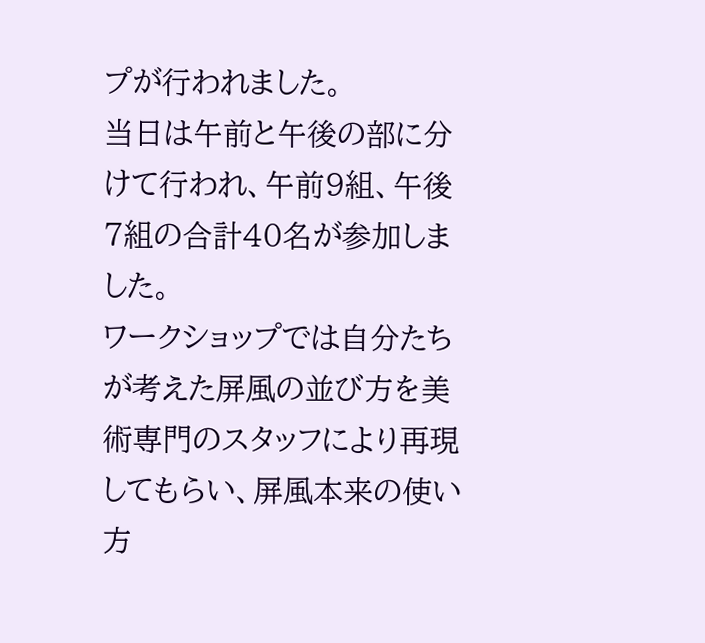プが行われました。
当日は午前と午後の部に分けて行われ、午前9組、午後7組の合計40名が参加しました。
ワークショップでは自分たちが考えた屏風の並び方を美術専門のスタッフにより再現してもらい、屏風本来の使い方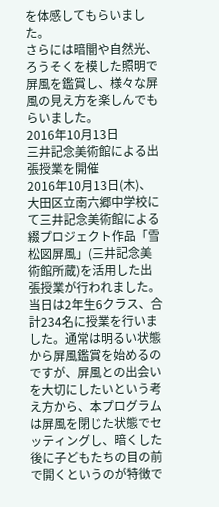を体感してもらいました。
さらには暗闇や自然光、ろうそくを模した照明で屏風を鑑賞し、様々な屏風の見え方を楽しんでもらいました。
2016年10月13日
三井記念美術館による出張授業を開催
2016年10月13日(木)、大田区立南六郷中学校にて三井記念美術館による綴プロジェクト作品「雪松図屏風」(三井記念美術館所蔵)を活用した出張授業が行われました。
当日は2年生6クラス、合計234名に授業を行いました。通常は明るい状態から屏風鑑賞を始めるのですが、屏風との出会いを大切にしたいという考え方から、本プログラムは屏風を閉じた状態でセッティングし、暗くした後に子どもたちの目の前で開くというのが特徴で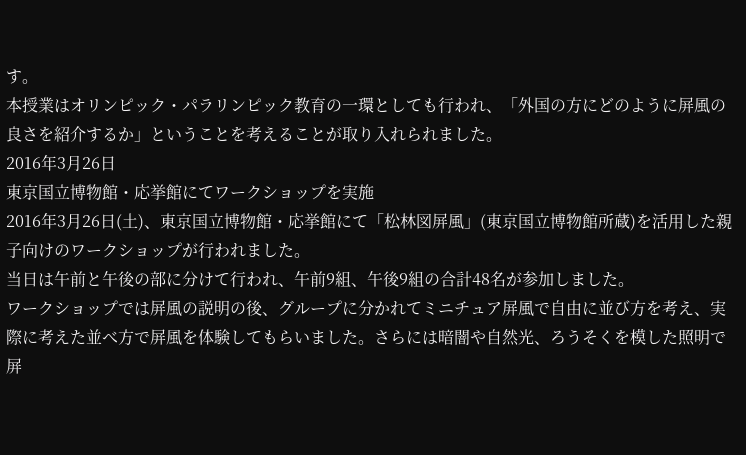す。
本授業はオリンピック・パラリンピック教育の一環としても行われ、「外国の方にどのように屏風の良さを紹介するか」ということを考えることが取り入れられました。
2016年3月26日
東京国立博物館・応挙館にてワークショップを実施
2016年3月26日(土)、東京国立博物館・応挙館にて「松林図屏風」(東京国立博物館所蔵)を活用した親子向けのワークショップが行われました。
当日は午前と午後の部に分けて行われ、午前9組、午後9組の合計48名が参加しました。
ワークショップでは屏風の説明の後、グループに分かれてミニチュア屏風で自由に並び方を考え、実際に考えた並べ方で屏風を体験してもらいました。さらには暗闇や自然光、ろうそくを模した照明で屏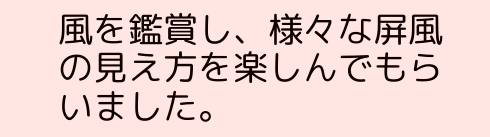風を鑑賞し、様々な屏風の見え方を楽しんでもらいました。